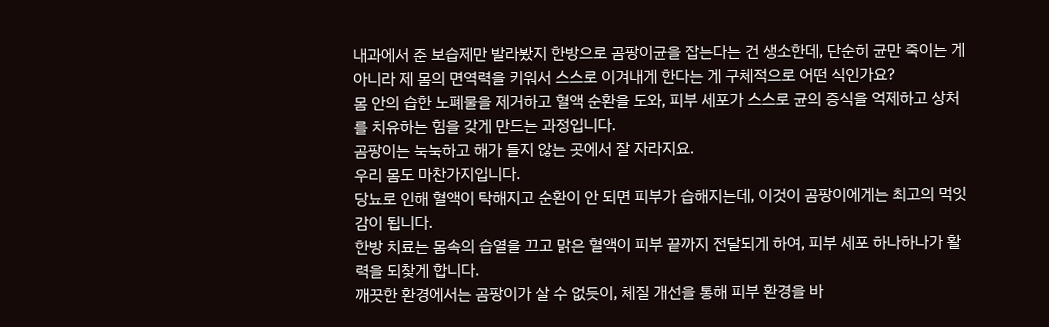내과에서 준 보습제만 발라봤지 한방으로 곰팡이균을 잡는다는 건 생소한데, 단순히 균만 죽이는 게 아니라 제 몸의 면역력을 키워서 스스로 이겨내게 한다는 게 구체적으로 어떤 식인가요?
몸 안의 습한 노폐물을 제거하고 혈액 순환을 도와, 피부 세포가 스스로 균의 증식을 억제하고 상처를 치유하는 힘을 갖게 만드는 과정입니다.
곰팡이는 눅눅하고 해가 들지 않는 곳에서 잘 자라지요.
우리 몸도 마찬가지입니다.
당뇨로 인해 혈액이 탁해지고 순환이 안 되면 피부가 습해지는데, 이것이 곰팡이에게는 최고의 먹잇감이 됩니다.
한방 치료는 몸속의 습열을 끄고 맑은 혈액이 피부 끝까지 전달되게 하여, 피부 세포 하나하나가 활력을 되찾게 합니다.
깨끗한 환경에서는 곰팡이가 살 수 없듯이, 체질 개선을 통해 피부 환경을 바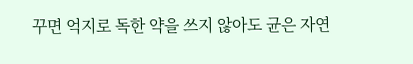꾸면 억지로 독한 약을 쓰지 않아도 균은 자연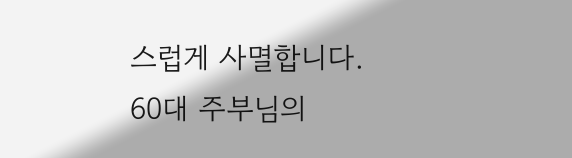스럽게 사멸합니다.
60대 주부님의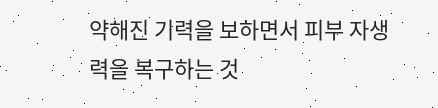약해진 기력을 보하면서 피부 자생력을 복구하는 것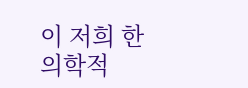이 저희 한의학적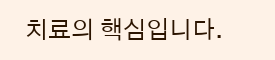치료의 핵심입니다.